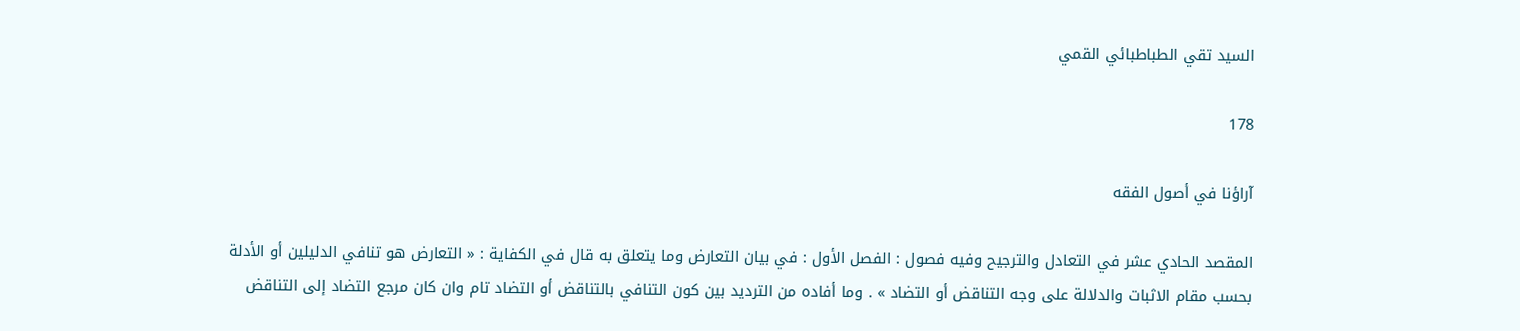السيد تقي الطباطبائي القمي

178

آراؤنا في أصول الفقه

المقصد الحادي عشر في التعادل والترجيح وفيه فصول : الفصل الأول : في بيان التعارض وما يتعلق به قال في الكفاية : « التعارض هو تنافي الدليلين أو الأدلة بحسب مقام الاثبات والدلالة على وجه التناقض أو التضاد » . وما أفاده من الترديد بين كون التنافي بالتناقض أو التضاد تام وان كان مرجع التضاد إلى التناقض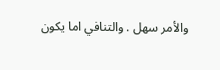والأمر سهل . والتنافي اما يكون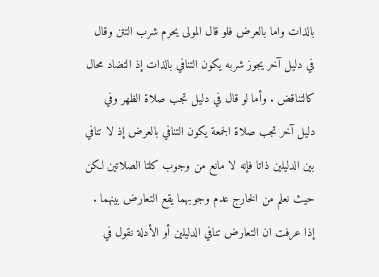بالذات واما بالعرض فلو قال المولى يحرم شرب التتن وقال في دليل آخر يجوز شربه يكون التنافي بالذات إذ التضاد محال كالتناقض . وأما لو قال في دليل تجب صلاة الظهر وفي دليل آخر تجب صلاة الجمعة يكون التنافي بالعرض إذ لا تنافي بين الدليلين ذاتا فإنه لا مانع من وجوب كلتا الصلاتين لكن حيث نعلم من الخارج عدم وجوبهما يقع التعارض بينهما . إذا عرفت ان التعارض تنافي الدليلين أو الأدلة نقول في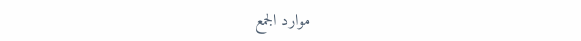موارد الجمع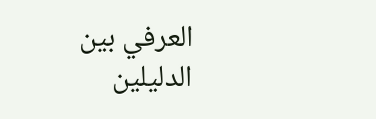العرفي بين الدليلين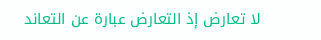لا تعارض إذ التعارض عبارة عن التعاند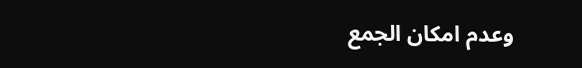وعدم امكان الجمع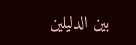بين الدليلين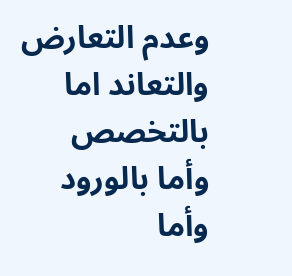وعدم التعارض والتعاند اما بالتخصص وأما بالورود وأما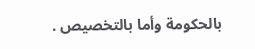بالحكومة وأما بالتخصيص .